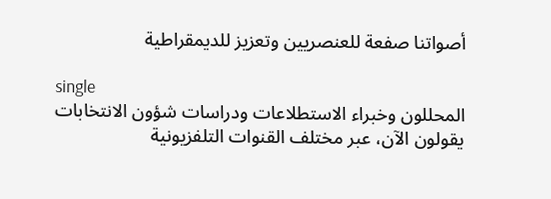أصواتنا صفعة للعنصريين وتعزيز للديمقراطية

single
المحللون وخبراء الاستطلاعات ودراسات شؤون الانتخابات يقولون الآن، عبر مختلف القنوات التلفزيونية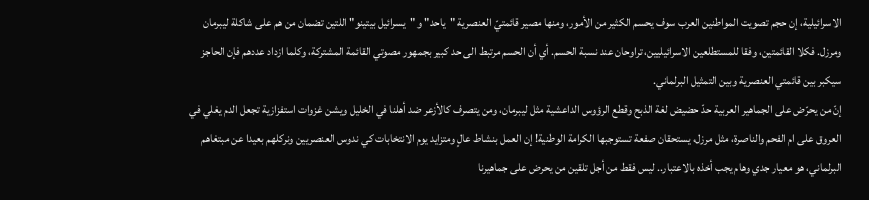الاسرائيلية، إن حجم تصويت المواطنين العرب سوف يحسم الكثير من الأمور، ومنها مصير قائمتيّ العنصرية "ياحد" و "يسرائيل بيتينو" اللتين تضمان من هم على شاكلة ليبرمان ومرزل. فكلا القائمتين، وفقا للمستطلعين الاسرائيليين، تراوحان عند نسبة الحسم. أي أن الحسم مرتبط الى حد كبير بجمهور مصوتي القائمة المشتركة، وكلما ازداد عددهم فإن الحاجز سيكبر بين قائمتي العنصرية وبين التمثيل البرلماني.
إنّ من يحرّض على الجماهير العربية حدّ حضيض لغة الذبح وقطع الرؤوس الداعشية مثل ليبرمان، ومن يتصرف كالأزعر ضد أهلنا في الخليل ويشن غزوات استفزازية تجعل الدم يغلي في العروق على ام الفحم والناصرة، مثل مرزل، يستحقان صفعة تستوجبها الكرامة الوطنية! إن العمل بنشاط عالٍ ومتزايد يوم الانتخابات كي ندوس العنصريين ونركلهم بعيدا عن مبتغاهم البرلماني، هو معيار جدي وهام يجب أخذه بالاعتبار.. ليس فقط من أجل تلقين من يحرض على جماهيرنا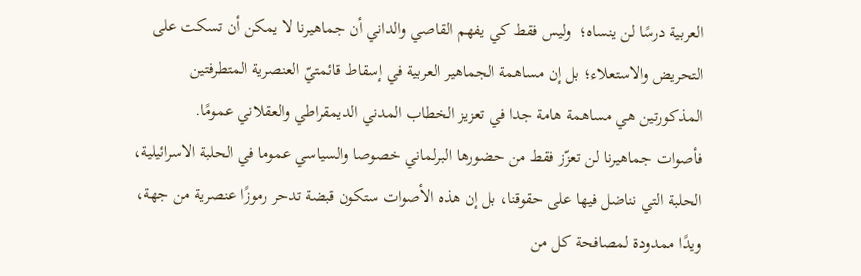العربية درسًا لن ينساه؛  وليس فقط كي يفهم القاصي والداني أن جماهيرنا لا يمكن أن تسكت على التحريض والاستعلاء؛ بل إن مساهمة الجماهير العربية في إسقاط قائمتيّ العنصرية المتطرفتين المذكورتين هي مساهمة هامة جدا في تعزيز الخطاب المدني الديمقراطي والعقلاني عمومًا.
فأصوات جماهيرنا لن تعزّز فقط من حضورها البرلماني خصوصا والسياسي عموما في الحلبة الاسرائيلية، الحلبة التي نناضل فيها على حقوقنا، بل إن هذه الأصوات ستكون قبضة تدحر رموزًا عنصرية من جهة، ويدًا ممدودة لمصافحة كل من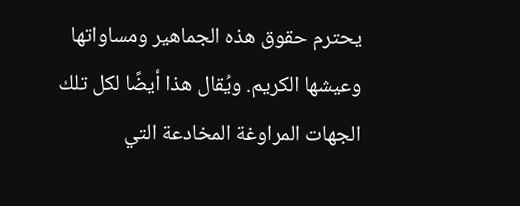يحترم حقوق هذه الجماهير ومساواتها وعيشها الكريم. ويُقال هذا أيضًا لكل تلك الجهات المراوغة المخادعة التي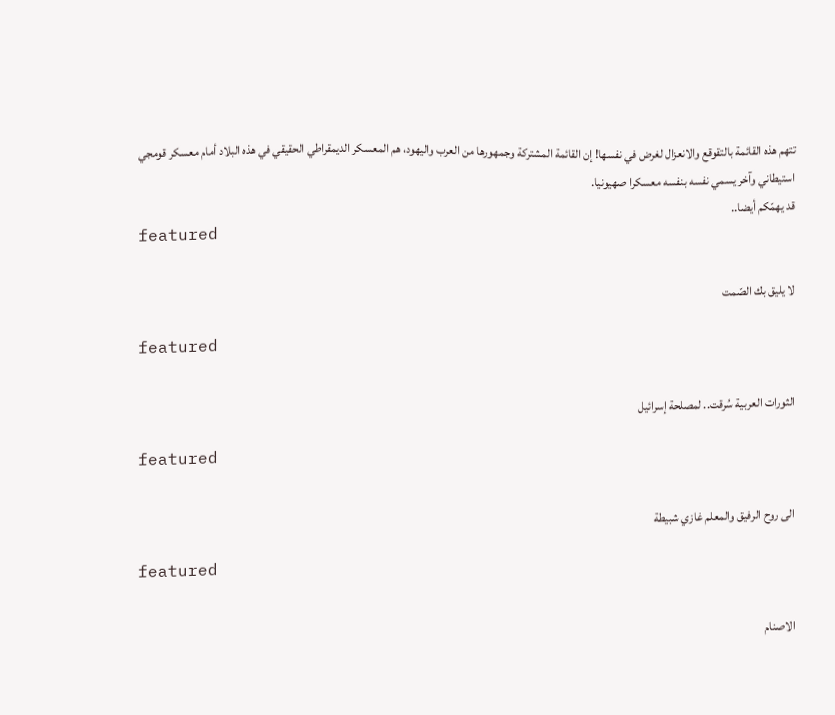تتهم هذه القائمة بالتقوقع والانعزال لغرض في نفسها! إن القائمة المشتركة وجمهورها من العرب واليهود، هم المعسكر الديمقراطي الحقيقي في هذه البلاد أمام معسكر قومجي استيطاني وآخر يسمي نفسه بنفسه معسكرا صهيونيا.
قد يهمّكم أيضا..
featured

لا يليق بك الصّمت

featured

الثورات العربية سُرقت.. لمصلحة إسرائيل

featured

الى روح الرفيق والمعلم غازي شبيطة

featured

الاصنام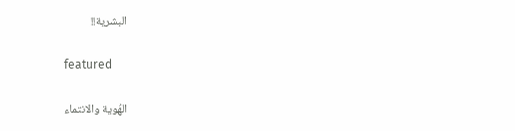البشرية!!

featured

الهُوية والانتماء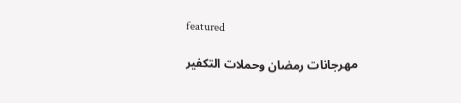featured

مهرجانات رمضان وحملات التكفير